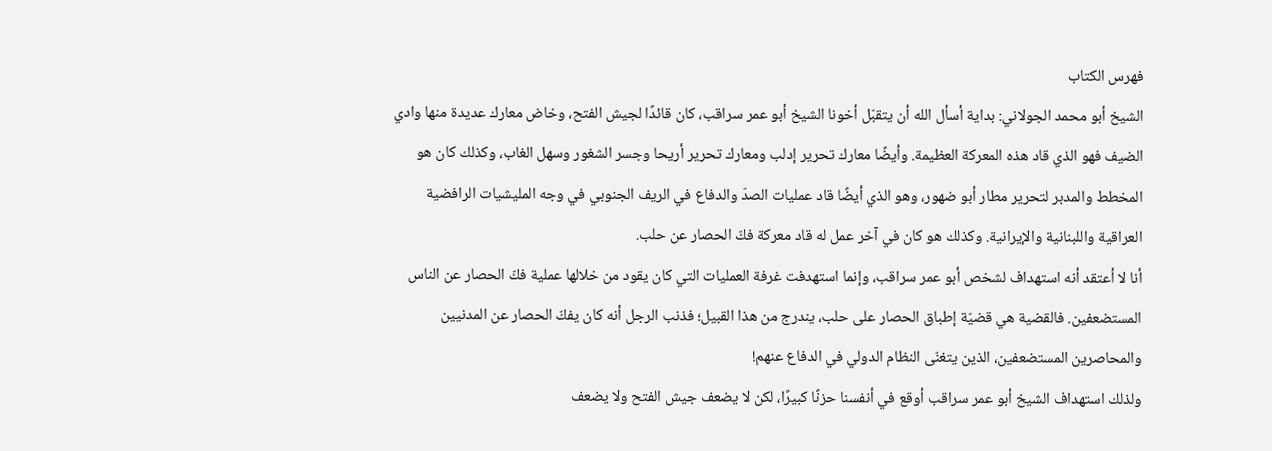فهرس الكتاب
الشيخ أبو محمد الجولاني: بداية أسأل الله أن يتقبّل أخونا الشيخ أبو عمر سراقب، كان قائدًا لجيش الفتح، وخاض معارك عديدة منها وادي الضيف فهو الذي قاد هذه المعركة العظيمة. وأيضًا معارك تحرير إدلب ومعارك تحرير أريحا وجسر الشغور وسهل الغاب، وكذلك كان هو المخطط والمدبر لتحرير مطار أبو ضهور، وهو الذي أيضًا قاد عمليات الصدّ والدفاع في الريف الجنوبي في وجه المليشيات الرافضية العراقية واللبنانية والإيرانية. وكذلك هو كان في آخر عمل له قاد معركة فكّ الحصار عن حلب.
أنا لا أعتقد أنه استهداف لشخص أبو عمر سراقب، وإنما استهدفت غرفة العمليات التي كان يقود من خلالها عملية فكّ الحصار عن الناس المستضعفين. فالقضية هي قضيّة إطباق الحصار على حلب، يندرج من هذا القبيل؛ فذنب الرجل أنه كان يفكّ الحصار عن المدنيين والمحاصرين المستضعفين، الذين يتغنّى النظام الدولي في الدفاع عنهم!
ولذلك استهداف الشيخ أبو عمر سراقب أوقع في أنفسنا حزنًا كبيرًا، لكن لا يضعف جيش الفتح ولا يضعف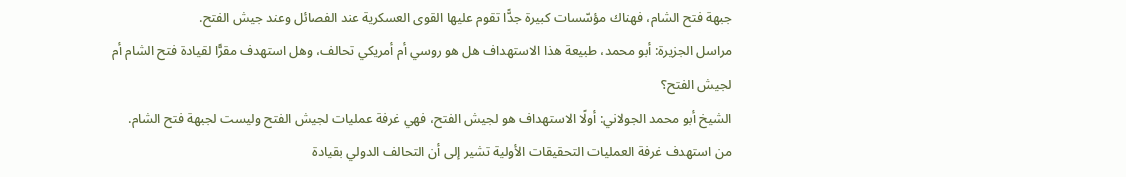جبهة فتح الشام، فهناك مؤسّسات كبيرة جدًّا تقوم عليها القوى العسكرية عند الفصائل وعند جيش الفتح.
مراسل الجزيرة: أبو محمد، طبيعة هذا الاستهداف هل هو روسي أم أمريكي تحالف، وهل استهدف مقرًّا لقيادة فتح الشام أم لجيش الفتح؟
الشيخ أبو محمد الجولاني: أولًا الاستهداف هو لجيش الفتح، فهي غرفة عمليات لجيش الفتح وليست لجبهة فتح الشام. من استهدف غرفة العمليات التحقيقات الأولية تشير إلى أن التحالف الدولي بقيادة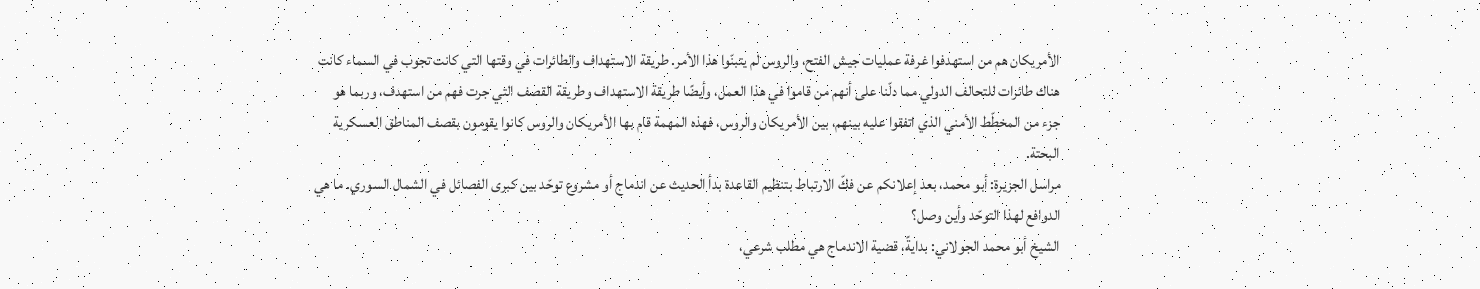الأمريكان هم من استهدفوا غرفة عمليات جيش الفتح، والروس لم يتبنّوا هذا الأمر. طريقة الاستهداف والطائرات في وقتها التي كانت تجوب في السماء كانت هناك طائرات للتحالف الدولي مما دلّنا على أنهم من قاموا في هذا العمل، وأيضًا طريقة الاستهداف وطريقة القصف التي جرت فهم من استهدف، وربما هو جزء من المخطّط الأمني الذي اتفقوا عليه بينهم، بين الأمريكان والروس، فهذه المهمة قام بها الأمريكان والروس كانوا يقومون بقصف المناطق العسكرية البحتة.
مراسل الجزيرة: أبو محمد، بعد إعلانكم عن فكّ الارتباط بتنظيم القاعدة بدأ الحديث عن اندماج أو مشروع توحّد بين كبرى الفصائل في الشمال السوري. ما هي الدوافع لهذا التوحّد وأين وصل؟
الشيخ أبو محمد الجولاني: بدايةً، قضية الاندماج هي مطلب شرعي،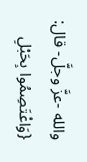والله -عزَّ وجلَّ- قال: {وَاعْتَصِمُوا بِحَبْلِ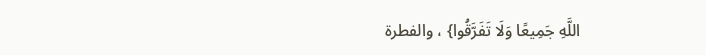اللَّهِ جَمِيعًا وَلَا تَفَرَّقُوا} ، والفطرة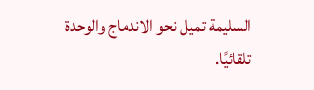السليمة تميل نحو الاندماج والوحدة تلقائيًا.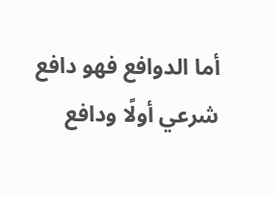أما الدوافع فهو دافع شرعي أولًا ودافع